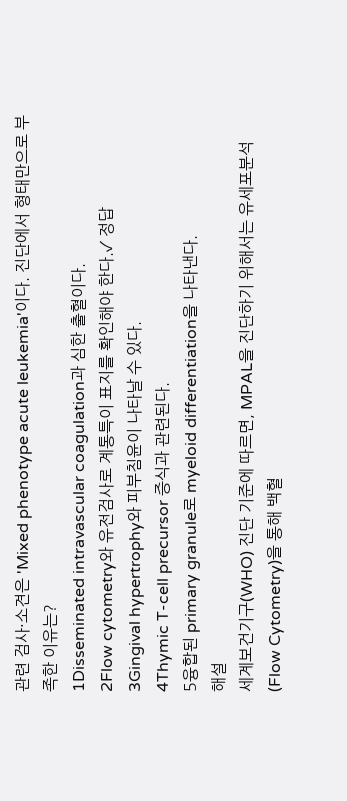관련 검사·소견은 'Mixed phenotype acute leukemia'이다. 진단에서 형태만으로 부족한 이유는?
1Disseminated intravascular coagulation과 심한 출혈이다.
2Flow cytometry와 유전검사로 계통특이 표지를 확인해야 한다.✓ 정답
3Gingival hypertrophy와 피부침윤이 나타날 수 있다.
4Thymic T-cell precursor 증식과 관련된다.
5융합된 primary granule로 myeloid differentiation을 나타낸다.
해설
세계보건기구(WHO) 진단 기준에 따르면, MPAL을 진단하기 위해서는 유세포분석(Flow Cytometry)을 통해 백혈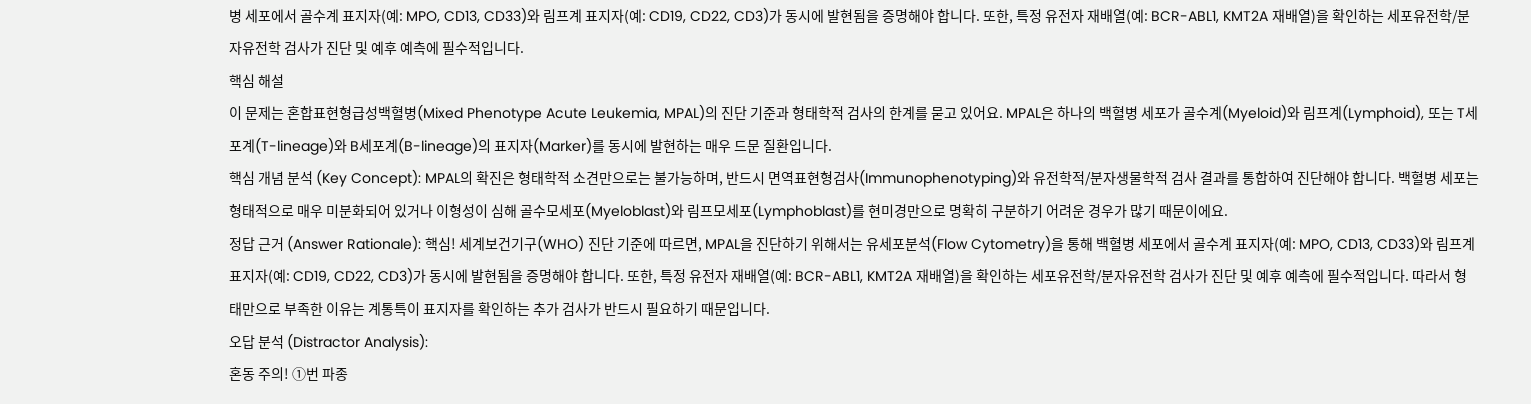병 세포에서 골수계 표지자(예: MPO, CD13, CD33)와 림프계 표지자(예: CD19, CD22, CD3)가 동시에 발현됨을 증명해야 합니다. 또한, 특정 유전자 재배열(예: BCR-ABL1, KMT2A 재배열)을 확인하는 세포유전학/분자유전학 검사가 진단 및 예후 예측에 필수적입니다.
핵심 해설
이 문제는 혼합표현형급성백혈병(Mixed Phenotype Acute Leukemia, MPAL)의 진단 기준과 형태학적 검사의 한계를 묻고 있어요. MPAL은 하나의 백혈병 세포가 골수계(Myeloid)와 림프계(Lymphoid), 또는 T세포계(T-lineage)와 B세포계(B-lineage)의 표지자(Marker)를 동시에 발현하는 매우 드문 질환입니다.
핵심 개념 분석 (Key Concept): MPAL의 확진은 형태학적 소견만으로는 불가능하며, 반드시 면역표현형검사(Immunophenotyping)와 유전학적/분자생물학적 검사 결과를 통합하여 진단해야 합니다. 백혈병 세포는 형태적으로 매우 미분화되어 있거나 이형성이 심해 골수모세포(Myeloblast)와 림프모세포(Lymphoblast)를 현미경만으로 명확히 구분하기 어려운 경우가 많기 때문이에요.
정답 근거 (Answer Rationale): 핵심! 세계보건기구(WHO) 진단 기준에 따르면, MPAL을 진단하기 위해서는 유세포분석(Flow Cytometry)을 통해 백혈병 세포에서 골수계 표지자(예: MPO, CD13, CD33)와 림프계 표지자(예: CD19, CD22, CD3)가 동시에 발현됨을 증명해야 합니다. 또한, 특정 유전자 재배열(예: BCR-ABL1, KMT2A 재배열)을 확인하는 세포유전학/분자유전학 검사가 진단 및 예후 예측에 필수적입니다. 따라서 형태만으로 부족한 이유는 계통특이 표지자를 확인하는 추가 검사가 반드시 필요하기 때문입니다.
오답 분석 (Distractor Analysis):
혼동 주의! ①번 파종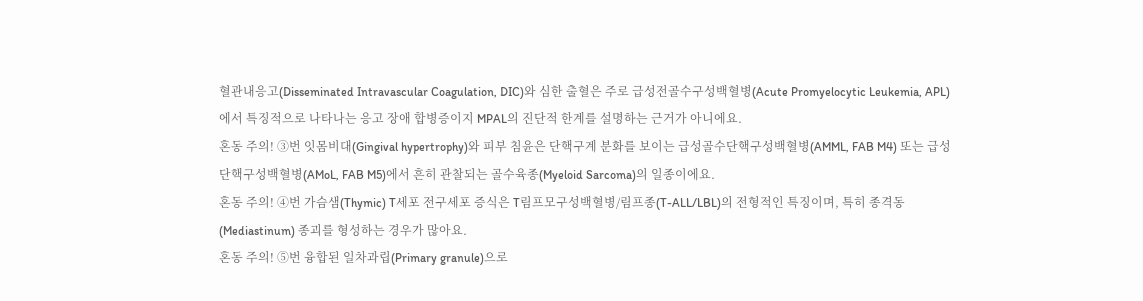혈관내응고(Disseminated Intravascular Coagulation, DIC)와 심한 출혈은 주로 급성전골수구성백혈병(Acute Promyelocytic Leukemia, APL)에서 특징적으로 나타나는 응고 장애 합병증이지 MPAL의 진단적 한계를 설명하는 근거가 아니에요.
혼동 주의! ③번 잇몸비대(Gingival hypertrophy)와 피부 침윤은 단핵구계 분화를 보이는 급성골수단핵구성백혈병(AMML, FAB M4) 또는 급성단핵구성백혈병(AMoL, FAB M5)에서 흔히 관찰되는 골수육종(Myeloid Sarcoma)의 일종이에요.
혼동 주의! ④번 가슴샘(Thymic) T세포 전구세포 증식은 T림프모구성백혈병/림프종(T-ALL/LBL)의 전형적인 특징이며, 특히 종격동(Mediastinum) 종괴를 형성하는 경우가 많아요.
혼동 주의! ⑤번 융합된 일차과립(Primary granule)으로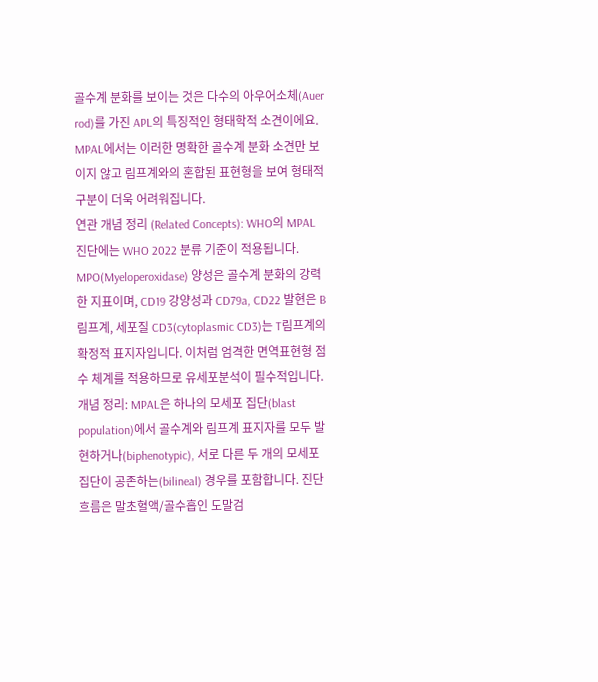골수계 분화를 보이는 것은 다수의 아우어소체(Auer rod)를 가진 APL의 특징적인 형태학적 소견이에요. MPAL에서는 이러한 명확한 골수계 분화 소견만 보이지 않고 림프계와의 혼합된 표현형을 보여 형태적 구분이 더욱 어려워집니다.
연관 개념 정리 (Related Concepts): WHO의 MPAL 진단에는 WHO 2022 분류 기준이 적용됩니다. MPO(Myeloperoxidase) 양성은 골수계 분화의 강력한 지표이며, CD19 강양성과 CD79a, CD22 발현은 B림프계, 세포질 CD3(cytoplasmic CD3)는 T림프계의 확정적 표지자입니다. 이처럼 엄격한 면역표현형 점수 체계를 적용하므로 유세포분석이 필수적입니다.
개념 정리: MPAL은 하나의 모세포 집단(blast population)에서 골수계와 림프계 표지자를 모두 발현하거나(biphenotypic), 서로 다른 두 개의 모세포 집단이 공존하는(bilineal) 경우를 포함합니다. 진단 흐름은 말초혈액/골수흡인 도말검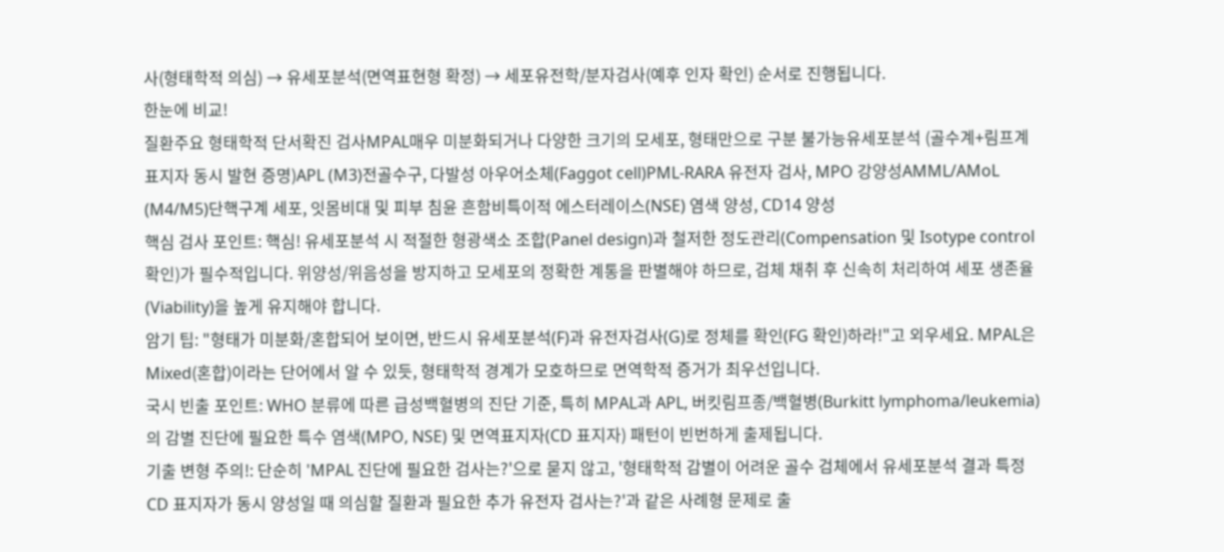사(형태학적 의심) → 유세포분석(면역표현형 확정) → 세포유전학/분자검사(예후 인자 확인) 순서로 진행됩니다.
한눈에 비교!
질환주요 형태학적 단서확진 검사MPAL매우 미분화되거나 다양한 크기의 모세포, 형태만으로 구분 불가능유세포분석 (골수계+림프계 표지자 동시 발현 증명)APL (M3)전골수구, 다발성 아우어소체(Faggot cell)PML-RARA 유전자 검사, MPO 강양성AMML/AMoL (M4/M5)단핵구계 세포, 잇몸비대 및 피부 침윤 흔함비특이적 에스터레이스(NSE) 염색 양성, CD14 양성
핵심 검사 포인트: 핵심! 유세포분석 시 적절한 형광색소 조합(Panel design)과 철저한 정도관리(Compensation 및 Isotype control 확인)가 필수적입니다. 위양성/위음성을 방지하고 모세포의 정확한 계통을 판별해야 하므로, 검체 채취 후 신속히 처리하여 세포 생존율(Viability)을 높게 유지해야 합니다.
암기 팁: "형태가 미분화/혼합되어 보이면, 반드시 유세포분석(F)과 유전자검사(G)로 정체를 확인(FG 확인)하라!"고 외우세요. MPAL은 Mixed(혼합)이라는 단어에서 알 수 있듯, 형태학적 경계가 모호하므로 면역학적 증거가 최우선입니다.
국시 빈출 포인트: WHO 분류에 따른 급성백혈병의 진단 기준, 특히 MPAL과 APL, 버킷림프종/백혈병(Burkitt lymphoma/leukemia)의 감별 진단에 필요한 특수 염색(MPO, NSE) 및 면역표지자(CD 표지자) 패턴이 빈번하게 출제됩니다.
기출 변형 주의!: 단순히 'MPAL 진단에 필요한 검사는?'으로 묻지 않고, '형태학적 감별이 어려운 골수 검체에서 유세포분석 결과 특정 CD 표지자가 동시 양성일 때 의심할 질환과 필요한 추가 유전자 검사는?'과 같은 사례형 문제로 출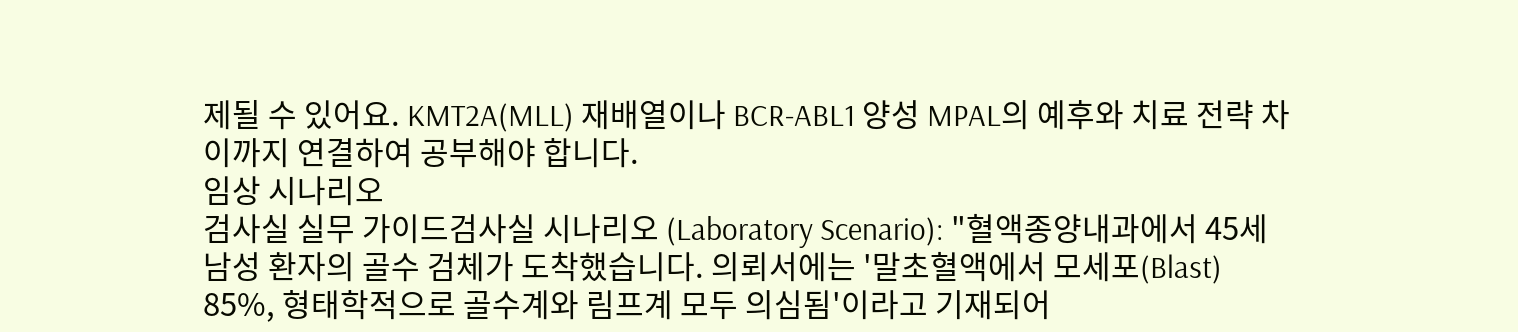제될 수 있어요. KMT2A(MLL) 재배열이나 BCR-ABL1 양성 MPAL의 예후와 치료 전략 차이까지 연결하여 공부해야 합니다.
임상 시나리오
검사실 실무 가이드검사실 시나리오 (Laboratory Scenario): "혈액종양내과에서 45세 남성 환자의 골수 검체가 도착했습니다. 의뢰서에는 '말초혈액에서 모세포(Blast) 85%, 형태학적으로 골수계와 림프계 모두 의심됨'이라고 기재되어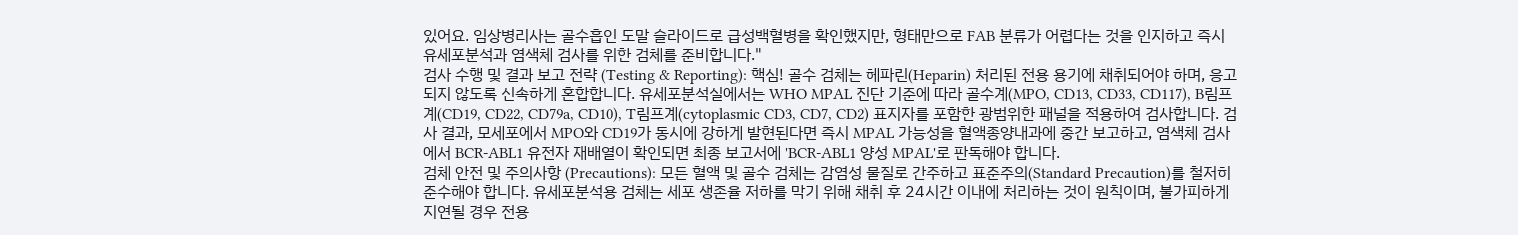있어요. 임상병리사는 골수흡인 도말 슬라이드로 급성백혈병을 확인했지만, 형태만으로 FAB 분류가 어렵다는 것을 인지하고 즉시 유세포분석과 염색체 검사를 위한 검체를 준비합니다."
검사 수행 및 결과 보고 전략 (Testing & Reporting): 핵심! 골수 검체는 헤파린(Heparin) 처리된 전용 용기에 채취되어야 하며, 응고되지 않도록 신속하게 혼합합니다. 유세포분석실에서는 WHO MPAL 진단 기준에 따라 골수계(MPO, CD13, CD33, CD117), B림프계(CD19, CD22, CD79a, CD10), T림프계(cytoplasmic CD3, CD7, CD2) 표지자를 포함한 광범위한 패널을 적용하여 검사합니다. 검사 결과, 모세포에서 MPO와 CD19가 동시에 강하게 발현된다면 즉시 MPAL 가능성을 혈액종양내과에 중간 보고하고, 염색체 검사에서 BCR-ABL1 유전자 재배열이 확인되면 최종 보고서에 'BCR-ABL1 양성 MPAL'로 판독해야 합니다.
검체 안전 및 주의사항 (Precautions): 모든 혈액 및 골수 검체는 감염성 물질로 간주하고 표준주의(Standard Precaution)를 철저히 준수해야 합니다. 유세포분석용 검체는 세포 생존율 저하를 막기 위해 채취 후 24시간 이내에 처리하는 것이 원칙이며, 불가피하게 지연될 경우 전용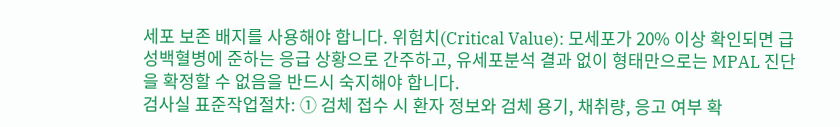세포 보존 배지를 사용해야 합니다. 위험치(Critical Value): 모세포가 20% 이상 확인되면 급성백혈병에 준하는 응급 상황으로 간주하고, 유세포분석 결과 없이 형태만으로는 MPAL 진단을 확정할 수 없음을 반드시 숙지해야 합니다.
검사실 표준작업절차: ① 검체 접수 시 환자 정보와 검체 용기, 채취량, 응고 여부 확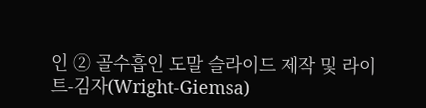인 ② 골수흡인 도말 슬라이드 제작 및 라이트-김자(Wright-Giemsa)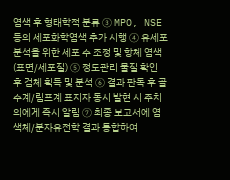염색 후 형태학적 분류 ③ MPO, NSE 등의 세포화학염색 추가 시행 ④ 유세포분석을 위한 세포 수 조정 및 항체 염색(표면/세포질) ⑤ 정도관리 물질 확인 후 검체 획득 및 분석 ⑥ 결과 판독 후 골수계/림프계 표지자 동시 발현 시 주치의에게 즉시 알림 ⑦ 최종 보고서에 염색체/분자유전학 결과 통합하여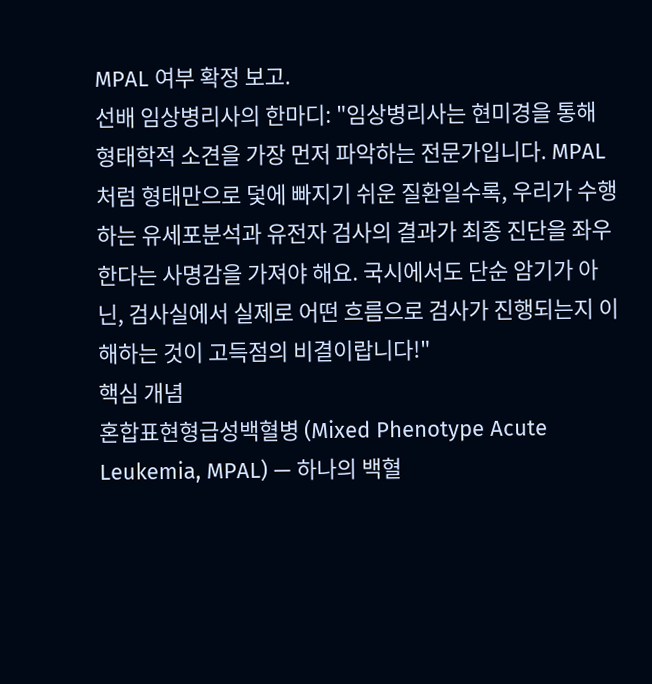MPAL 여부 확정 보고.
선배 임상병리사의 한마디: "임상병리사는 현미경을 통해 형태학적 소견을 가장 먼저 파악하는 전문가입니다. MPAL처럼 형태만으로 덫에 빠지기 쉬운 질환일수록, 우리가 수행하는 유세포분석과 유전자 검사의 결과가 최종 진단을 좌우한다는 사명감을 가져야 해요. 국시에서도 단순 암기가 아닌, 검사실에서 실제로 어떤 흐름으로 검사가 진행되는지 이해하는 것이 고득점의 비결이랍니다!"
핵심 개념
혼합표현형급성백혈병 (Mixed Phenotype Acute Leukemia, MPAL) — 하나의 백혈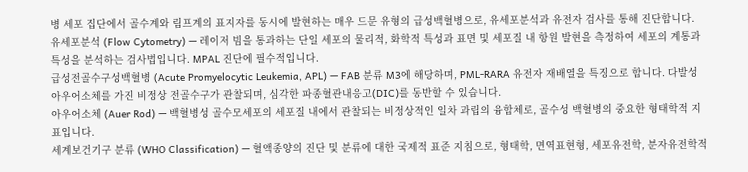병 세포 집단에서 골수계와 림프계의 표지자를 동시에 발현하는 매우 드문 유형의 급성백혈병으로, 유세포분석과 유전자 검사를 통해 진단합니다.
유세포분석 (Flow Cytometry) — 레이저 빔을 통과하는 단일 세포의 물리적, 화학적 특성과 표면 및 세포질 내 항원 발현을 측정하여 세포의 계통과 특성을 분석하는 검사법입니다. MPAL 진단에 필수적입니다.
급성전골수구성백혈병 (Acute Promyelocytic Leukemia, APL) — FAB 분류 M3에 해당하며, PML-RARA 유전자 재배열을 특징으로 합니다. 다발성 아우어소체를 가진 비정상 전골수구가 관찰되며, 심각한 파종혈관내응고(DIC)를 동반할 수 있습니다.
아우어소체 (Auer Rod) — 백혈병성 골수모세포의 세포질 내에서 관찰되는 비정상적인 일차 과립의 융합체로, 골수성 백혈병의 중요한 형태학적 지표입니다.
세계보건기구 분류 (WHO Classification) — 혈액종양의 진단 및 분류에 대한 국제적 표준 지침으로, 형태학, 면역표현형, 세포유전학, 분자유전학적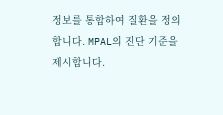정보를 통합하여 질환을 정의합니다. MPAL의 진단 기준을 제시합니다.